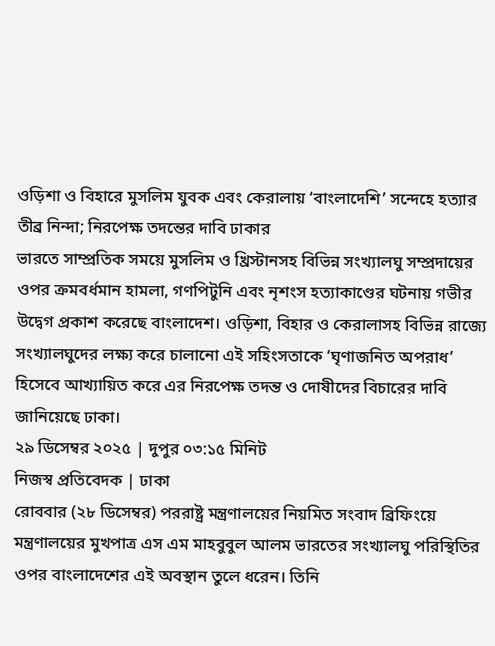ওড়িশা ও বিহারে মুসলিম যুবক এবং কেরালায় ‘বাংলাদেশি’ সন্দেহে হত্যার তীব্র নিন্দা; নিরপেক্ষ তদন্তের দাবি ঢাকার
ভারতে সাম্প্রতিক সময়ে মুসলিম ও খ্রিস্টানসহ বিভিন্ন সংখ্যালঘু সম্প্রদায়ের ওপর ক্রমবর্ধমান হামলা, গণপিটুনি এবং নৃশংস হত্যাকাণ্ডের ঘটনায় গভীর উদ্বেগ প্রকাশ করেছে বাংলাদেশ। ওড়িশা, বিহার ও কেরালাসহ বিভিন্ন রাজ্যে সংখ্যালঘুদের লক্ষ্য করে চালানো এই সহিংসতাকে ‘ঘৃণাজনিত অপরাধ’ হিসেবে আখ্যায়িত করে এর নিরপেক্ষ তদন্ত ও দোষীদের বিচারের দাবি জানিয়েছে ঢাকা।
২৯ ডিসেম্বর ২০২৫ | দুপুর ০৩:১৫ মিনিট
নিজস্ব প্রতিবেদক | ঢাকা
রোববার (২৮ ডিসেম্বর) পররাষ্ট্র মন্ত্রণালয়ের নিয়মিত সংবাদ ব্রিফিংয়ে মন্ত্রণালয়ের মুখপাত্র এস এম মাহবুবুল আলম ভারতের সংখ্যালঘু পরিস্থিতির ওপর বাংলাদেশের এই অবস্থান তুলে ধরেন। তিনি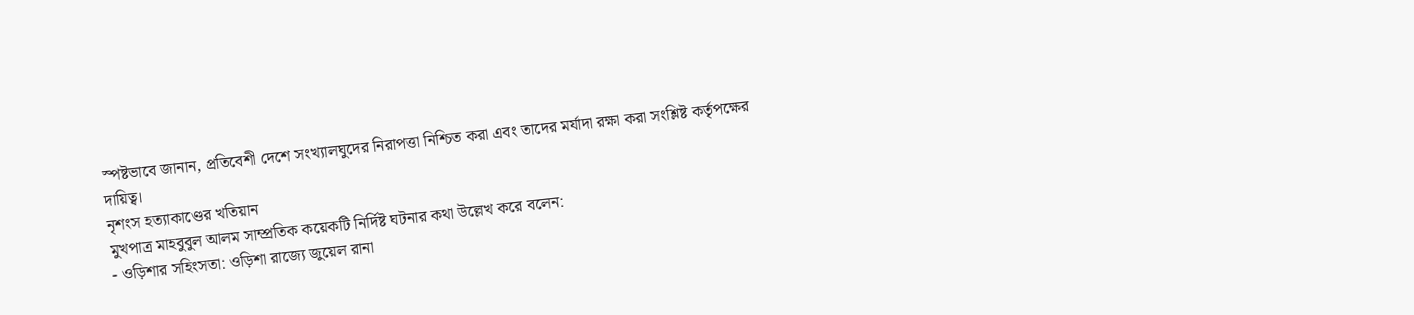স্পষ্টভাবে জানান, প্রতিবেশী দেশে সংখ্যালঘুদের নিরাপত্তা নিশ্চিত করা এবং তাদের মর্যাদা রক্ষা করা সংশ্লিষ্ট কর্তৃপক্ষের দায়িত্ব।
নৃশংস হত্যাকাণ্ডের খতিয়ান
মুখপাত্র মাহবুবুল আলম সাম্প্রতিক কয়েকটি নির্দিষ্ট ঘটনার কথা উল্লেখ করে বলেন:
- ওড়িশার সহিংসতা: ওড়িশা রাজ্যে জুয়েল রানা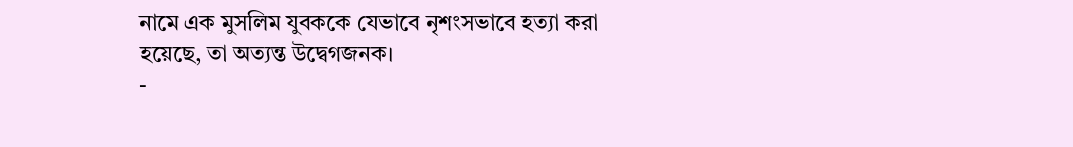নামে এক মুসলিম যুবককে যেভাবে নৃশংসভাবে হত্যা করা হয়েছে, তা অত্যন্ত উদ্বেগজনক।
-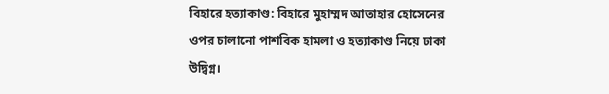বিহারে হত্যাকাণ্ড: বিহারে মুহাম্মদ আতাহার হোসেনের ওপর চালানো পাশবিক হামলা ও হত্যাকাণ্ড নিয়ে ঢাকা উদ্বিগ্ন।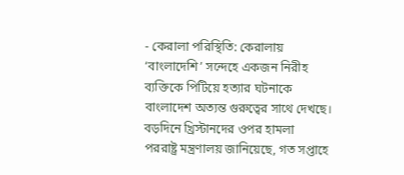- কেরালা পরিস্থিতি: কেরালায় ‘বাংলাদেশি’ সন্দেহে একজন নিরীহ ব্যক্তিকে পিটিয়ে হত্যার ঘটনাকে বাংলাদেশ অত্যন্ত গুরুত্বের সাথে দেখছে।
বড়দিনে খ্রিস্টানদের ওপর হামলা
পররাষ্ট্র মন্ত্রণালয় জানিয়েছে, গত সপ্তাহে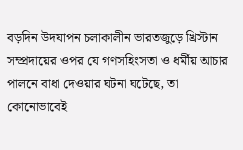বড়দিন উদযাপন চলাকালীন ভারতজুড়ে খ্রিস্টান সম্প্রদায়ের ওপর যে গণসহিংসতা ও ধর্মীয় আচার পালনে বাধা দেওয়ার ঘটনা ঘটেছে, তা কোনোভাবেই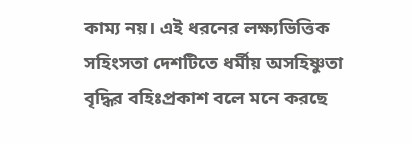কাম্য নয়। এই ধরনের লক্ষ্যভিত্তিক সহিংসতা দেশটিতে ধর্মীয় অসহিষ্ণুতা বৃদ্ধির বহিঃপ্রকাশ বলে মনে করছে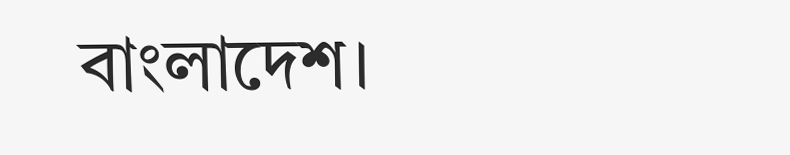বাংলাদেশ।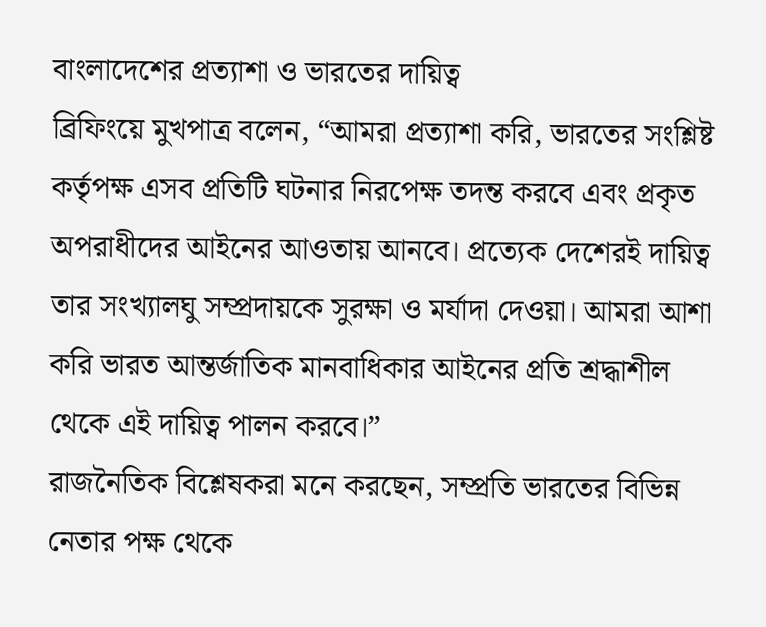বাংলাদেশের প্রত্যাশা ও ভারতের দায়িত্ব
ব্রিফিংয়ে মুখপাত্র বলেন, “আমরা প্রত্যাশা করি, ভারতের সংশ্লিষ্ট কর্তৃপক্ষ এসব প্রতিটি ঘটনার নিরপেক্ষ তদন্ত করবে এবং প্রকৃত অপরাধীদের আইনের আওতায় আনবে। প্রত্যেক দেশেরই দায়িত্ব তার সংখ্যালঘু সম্প্রদায়কে সুরক্ষা ও মর্যাদা দেওয়া। আমরা আশা করি ভারত আন্তর্জাতিক মানবাধিকার আইনের প্রতি শ্রদ্ধাশীল থেকে এই দায়িত্ব পালন করবে।”
রাজনৈতিক বিশ্লেষকরা মনে করছেন, সম্প্রতি ভারতের বিভিন্ন নেতার পক্ষ থেকে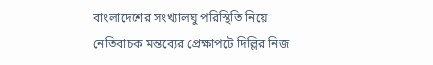বাংলাদেশের সংখ্যালঘু পরিস্থিতি নিয়ে নেতিবাচক মন্তব্যের প্রেক্ষাপটে দিল্লির নিজ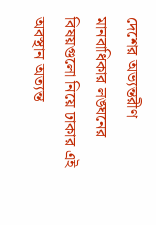দেশের অভ্যন্তরীণ মানবাধিকার লঙ্ঘনের বিষয়গুলো নিয়ে ঢাকার এই অবস্থান অত্যন্ত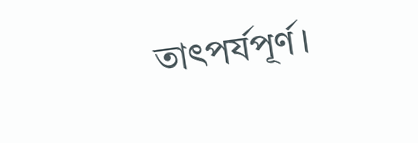তাৎপর্যপূর্ণ।